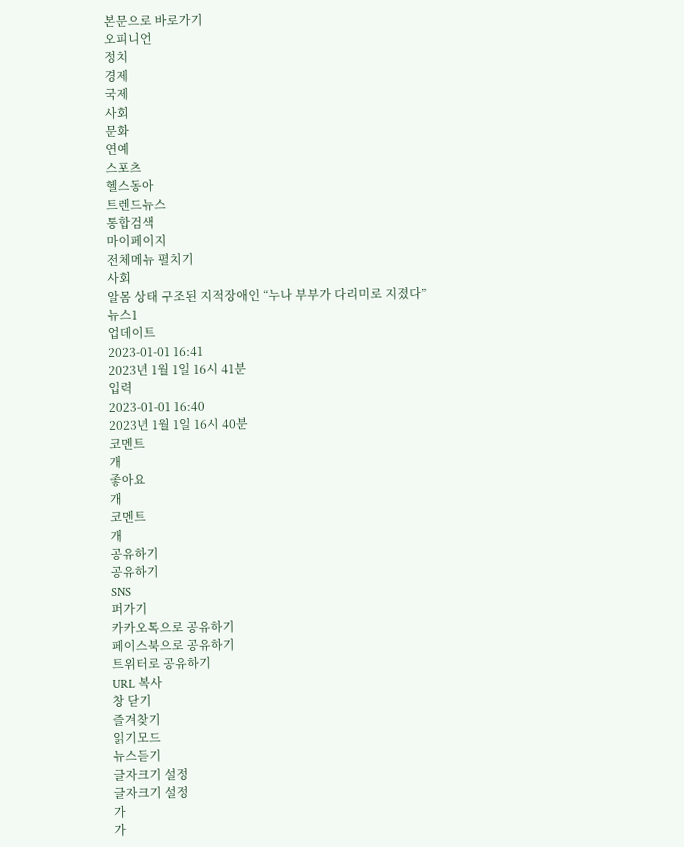본문으로 바로가기
오피니언
정치
경제
국제
사회
문화
연예
스포츠
헬스동아
트렌드뉴스
통합검색
마이페이지
전체메뉴 펼치기
사회
알몸 상태 구조된 지적장애인 “누나 부부가 다리미로 지졌다”
뉴스1
업데이트
2023-01-01 16:41
2023년 1월 1일 16시 41분
입력
2023-01-01 16:40
2023년 1월 1일 16시 40분
코멘트
개
좋아요
개
코멘트
개
공유하기
공유하기
SNS
퍼가기
카카오톡으로 공유하기
페이스북으로 공유하기
트위터로 공유하기
URL 복사
창 닫기
즐겨찾기
읽기모드
뉴스듣기
글자크기 설정
글자크기 설정
가
가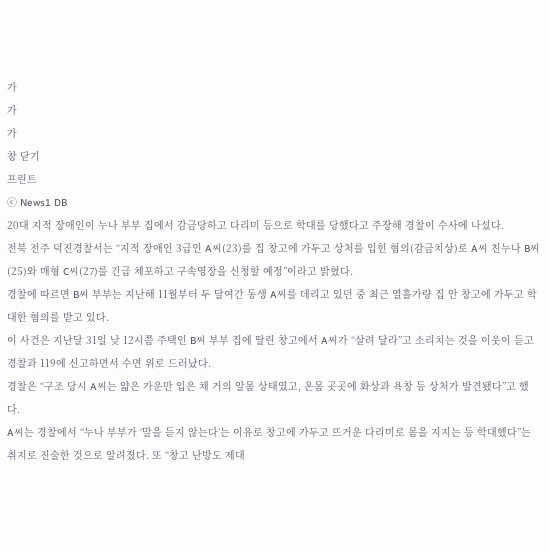가
가
가
창 닫기
프린트
ⓒ News1 DB
20대 지적 장애인이 누나 부부 집에서 감금당하고 다리미 등으로 학대를 당했다고 주장해 경찰이 수사에 나섰다.
전북 전주 덕진경찰서는 “지적 장애인 3급인 A씨(23)를 집 창고에 가두고 상처를 입힌 혐의(감금치상)로 A씨 친누나 B씨(25)와 매형 C씨(27)를 긴급 체포하고 구속영장을 신청할 예정”이라고 밝혔다.
경찰에 따르면 B씨 부부는 지난해 11월부터 두 달여간 동생 A씨를 데리고 있던 중 최근 열흘가량 집 안 창고에 가두고 학대한 혐의를 받고 있다.
이 사건은 지난달 31일 낮 12시쯤 주택인 B씨 부부 집에 딸린 창고에서 A씨가 “살려 달라”고 소리치는 것을 이웃이 듣고 경찰과 119에 신고하면서 수면 위로 드러났다.
경찰은 “구조 당시 A씨는 얇은 가운만 입은 채 거의 알몸 상태였고, 온몸 곳곳에 화상과 욕창 등 상처가 발견됐다”고 했다.
A씨는 경찰에서 “누나 부부가 ‘말을 듣지 않는다’는 이유로 창고에 가두고 뜨거운 다리미로 몸을 지지는 등 학대했다”는 취지로 진술한 것으로 알려졌다. 또 “창고 난방도 제대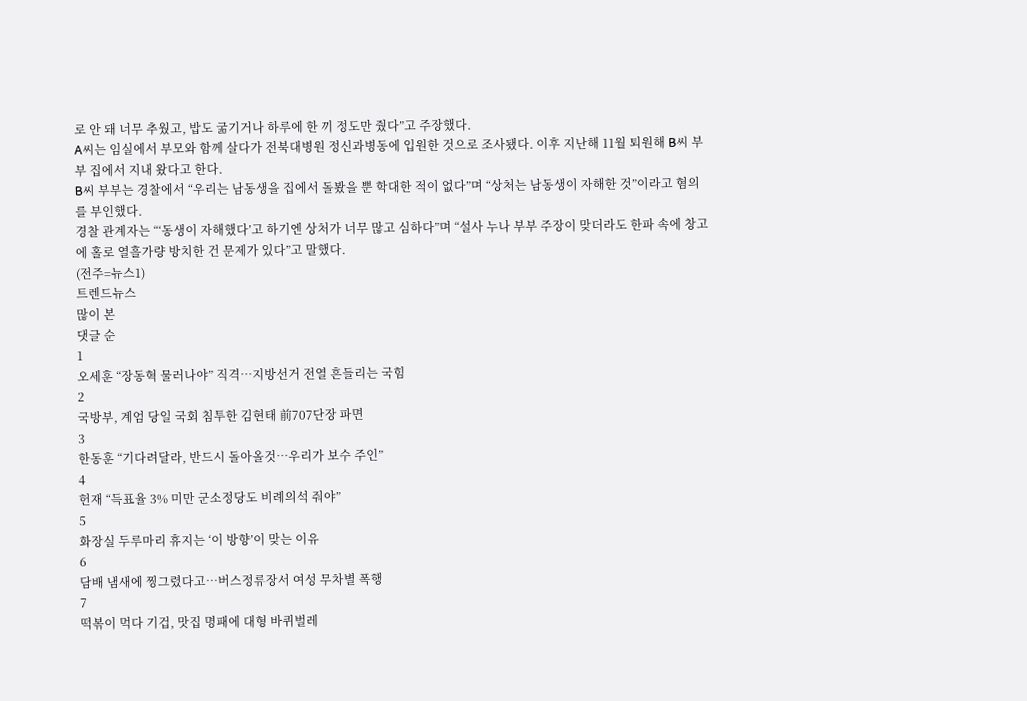로 안 돼 너무 추웠고, 밥도 굶기거나 하루에 한 끼 정도만 줬다”고 주장했다.
A씨는 임실에서 부모와 함께 살다가 전북대병원 정신과병동에 입원한 것으로 조사됐다. 이후 지난해 11월 퇴원해 B씨 부부 집에서 지내 왔다고 한다.
B씨 부부는 경찰에서 “우리는 남동생을 집에서 돌봤을 뿐 학대한 적이 없다”며 “상처는 남동생이 자해한 것”이라고 혐의를 부인했다.
경찰 관계자는 “‘동생이 자해했다’고 하기엔 상처가 너무 많고 심하다”며 “설사 누나 부부 주장이 맞더라도 한파 속에 창고에 홀로 열흘가량 방치한 건 문제가 있다”고 말했다.
(전주=뉴스1)
트렌드뉴스
많이 본
댓글 순
1
오세훈 “장동혁 물러나야” 직격…지방선거 전열 흔들리는 국힘
2
국방부, 계엄 당일 국회 침투한 김현태 前707단장 파면
3
한동훈 “기다려달라, 반드시 돌아올것…우리가 보수 주인”
4
헌재 “득표율 3% 미만 군소정당도 비례의석 줘야”
5
화장실 두루마리 휴지는 ‘이 방향’이 맞는 이유
6
담배 냄새에 찡그렸다고…버스정류장서 여성 무차별 폭행
7
떡볶이 먹다 기겁, 맛집 명패에 대형 바퀴벌레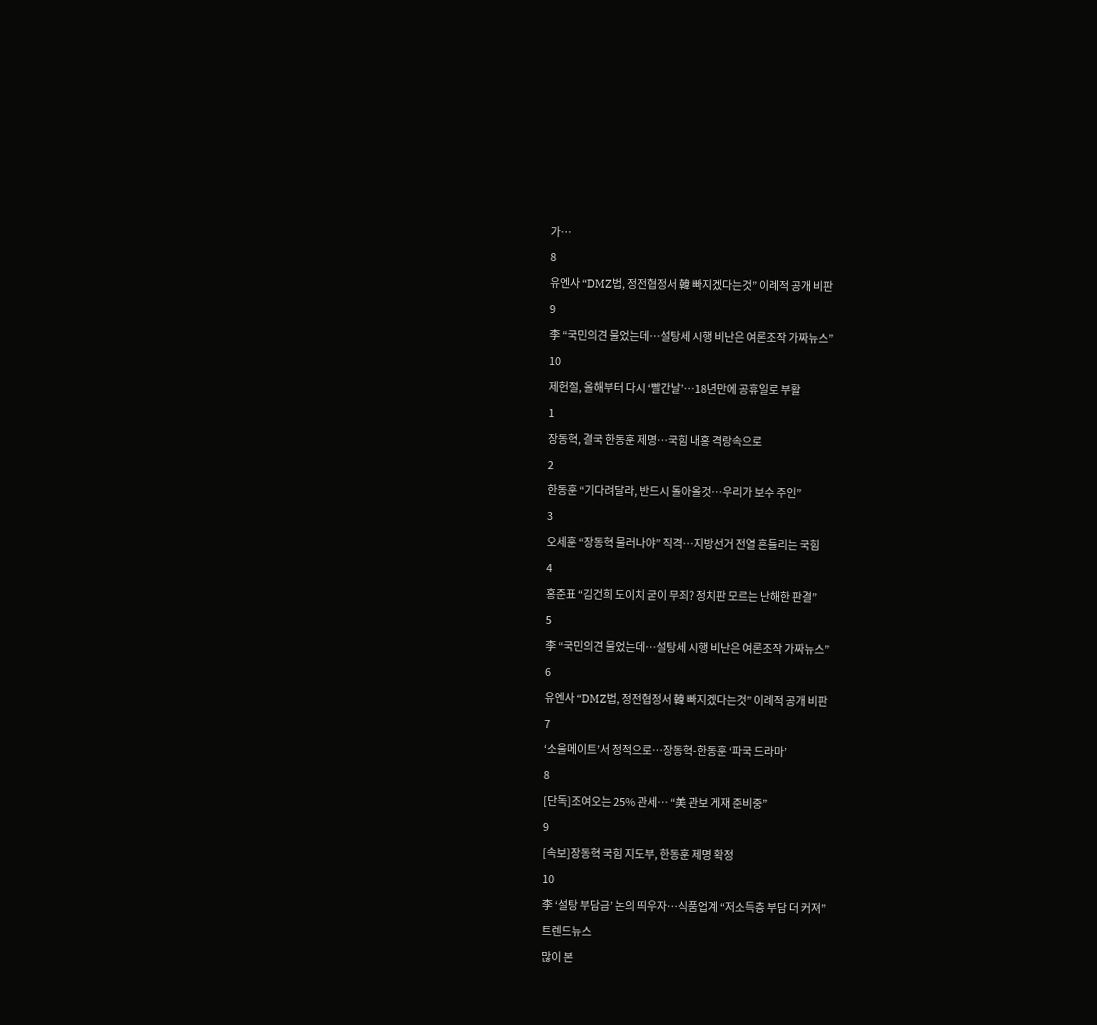가…
8
유엔사 “DMZ법, 정전협정서 韓 빠지겠다는것” 이례적 공개 비판
9
李 “국민의견 물었는데…설탕세 시행 비난은 여론조작 가짜뉴스”
10
제헌절, 올해부터 다시 ‘빨간날’…18년만에 공휴일로 부활
1
장동혁, 결국 한동훈 제명…국힘 내홍 격랑속으로
2
한동훈 “기다려달라, 반드시 돌아올것…우리가 보수 주인”
3
오세훈 “장동혁 물러나야” 직격…지방선거 전열 흔들리는 국힘
4
홍준표 “김건희 도이치 굳이 무죄? 정치판 모르는 난해한 판결”
5
李 “국민의견 물었는데…설탕세 시행 비난은 여론조작 가짜뉴스”
6
유엔사 “DMZ법, 정전협정서 韓 빠지겠다는것” 이례적 공개 비판
7
‘소울메이트’서 정적으로…장동혁-한동훈 ‘파국 드라마’
8
[단독]조여오는 25% 관세… “美 관보 게재 준비중”
9
[속보]장동혁 국힘 지도부, 한동훈 제명 확정
10
李 ‘설탕 부담금’ 논의 띄우자…식품업계 “저소득층 부담 더 커져”
트렌드뉴스
많이 본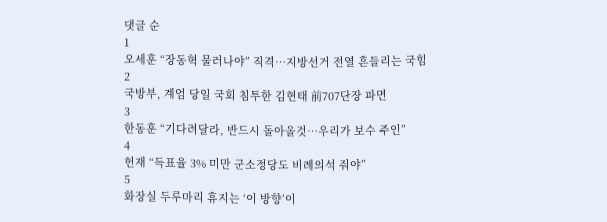댓글 순
1
오세훈 “장동혁 물러나야” 직격…지방선거 전열 흔들리는 국힘
2
국방부, 계엄 당일 국회 침투한 김현태 前707단장 파면
3
한동훈 “기다려달라, 반드시 돌아올것…우리가 보수 주인”
4
헌재 “득표율 3% 미만 군소정당도 비례의석 줘야”
5
화장실 두루마리 휴지는 ‘이 방향’이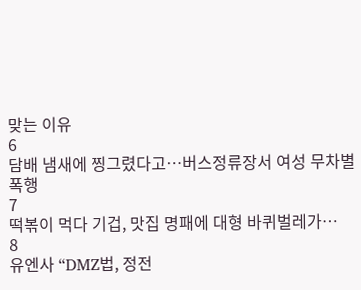맞는 이유
6
담배 냄새에 찡그렸다고…버스정류장서 여성 무차별 폭행
7
떡볶이 먹다 기겁, 맛집 명패에 대형 바퀴벌레가…
8
유엔사 “DMZ법, 정전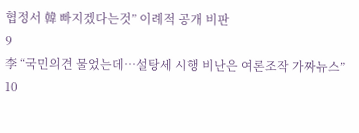협정서 韓 빠지겠다는것” 이례적 공개 비판
9
李 “국민의견 물었는데…설탕세 시행 비난은 여론조작 가짜뉴스”
10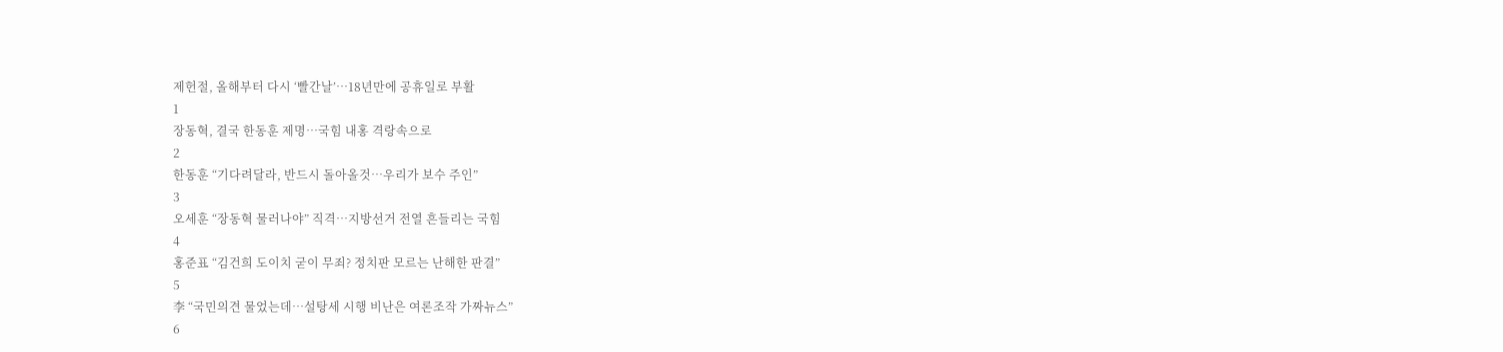제헌절, 올해부터 다시 ‘빨간날’…18년만에 공휴일로 부활
1
장동혁, 결국 한동훈 제명…국힘 내홍 격랑속으로
2
한동훈 “기다려달라, 반드시 돌아올것…우리가 보수 주인”
3
오세훈 “장동혁 물러나야” 직격…지방선거 전열 흔들리는 국힘
4
홍준표 “김건희 도이치 굳이 무죄? 정치판 모르는 난해한 판결”
5
李 “국민의견 물었는데…설탕세 시행 비난은 여론조작 가짜뉴스”
6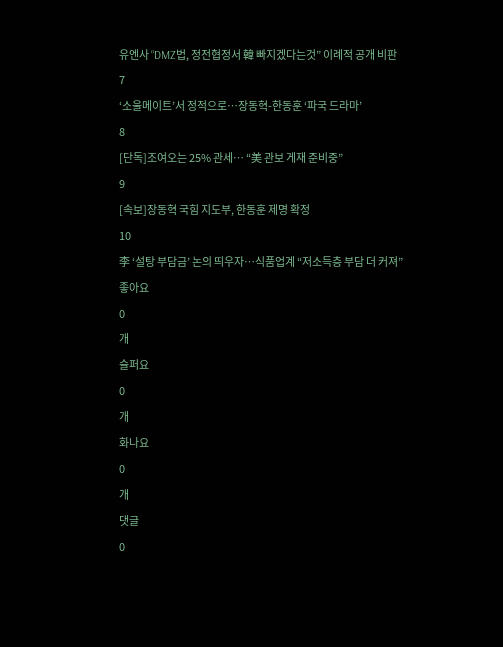유엔사 “DMZ법, 정전협정서 韓 빠지겠다는것” 이례적 공개 비판
7
‘소울메이트’서 정적으로…장동혁-한동훈 ‘파국 드라마’
8
[단독]조여오는 25% 관세… “美 관보 게재 준비중”
9
[속보]장동혁 국힘 지도부, 한동훈 제명 확정
10
李 ‘설탕 부담금’ 논의 띄우자…식품업계 “저소득층 부담 더 커져”
좋아요
0
개
슬퍼요
0
개
화나요
0
개
댓글
0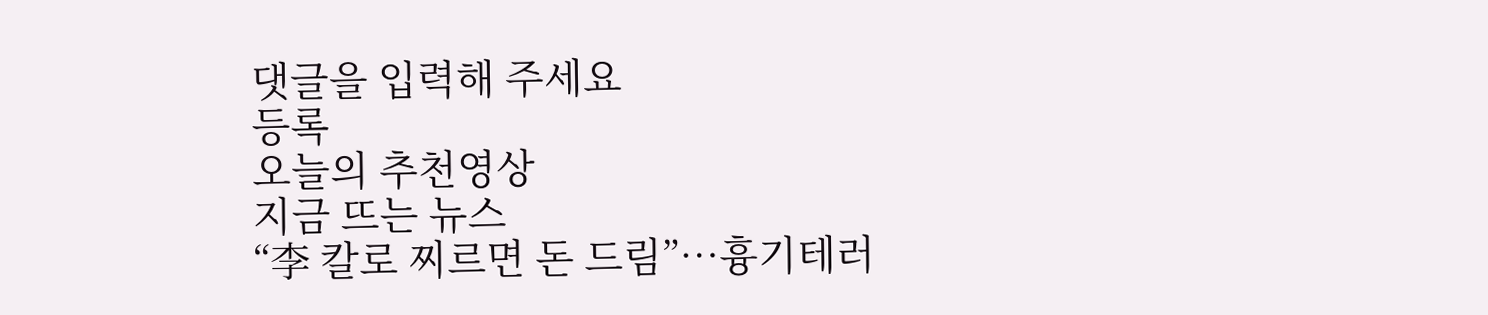댓글을 입력해 주세요
등록
오늘의 추천영상
지금 뜨는 뉴스
“李 칼로 찌르면 돈 드림”…흉기테러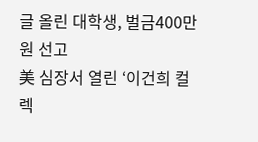글 올린 대학생, 벌금400만원 선고
美 심장서 열린 ‘이건희 컬렉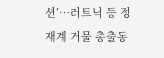션’…러트닉 등 정재계 거물 총출동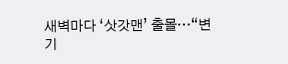새벽마다 ‘삿갓맨’ 출몰…“변기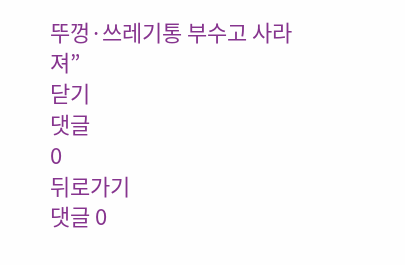뚜껑·쓰레기통 부수고 사라져”
닫기
댓글
0
뒤로가기
댓글 0